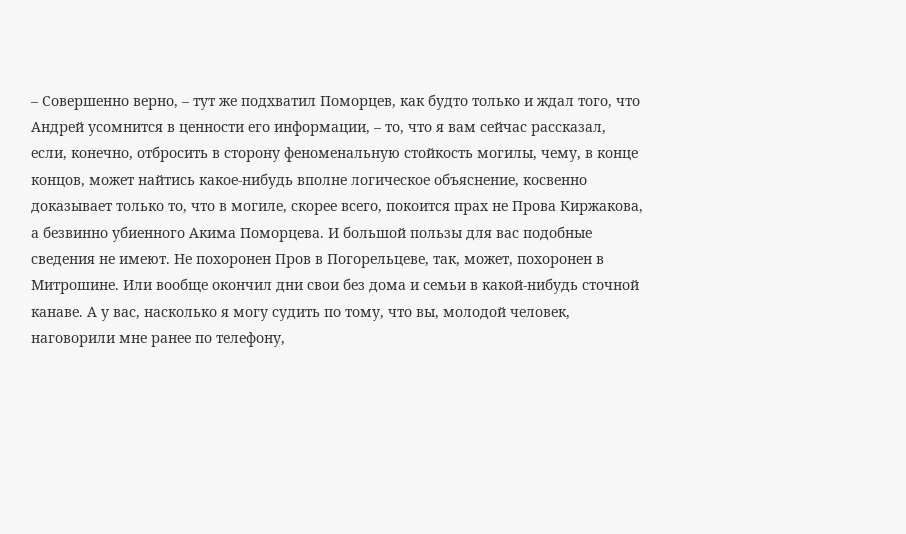– Совершенно верно, – тут же подхватил Поморцев, как будто только и ждал того, что Андрей усомнится в ценности его информации, – то, что я вам сейчас рассказал, если, конечно, отбросить в сторону феноменальную стойкость могилы, чему, в конце концов, может найтись какое-нибудь вполне логическое объяснение, косвенно доказывает только то, что в могиле, скорее всего, покоится прах не Прова Киржакова, а безвинно убиенного Акима Поморцева. И большой пользы для вас подобные сведения не имеют. Не похоронен Пров в Погорельцеве, так, может, похоронен в Митрошине. Или вообще окончил дни свои без дома и семьи в какой-нибудь сточной канаве. А у вас, насколько я могу судить по тому, что вы, молодой человек, наговорили мне ранее по телефону,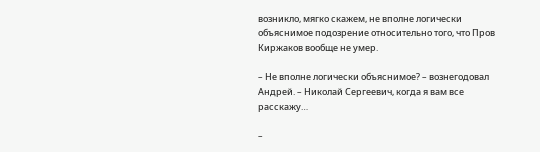возникло, мягко скажем, не вполне логически объяснимое подозрение относительно того, что Пров Киржаков вообще не умер.

– Не вполне логически объяснимое? – вознегодовал Андрей. – Николай Сергеевич, когда я вам все расскажу…

–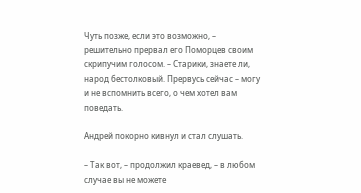Чуть позже, если это возможно, – решительно прервал его Поморцев своим скрипучим голосом. – Старики, знаете ли, народ бестолковый. Прервусь сейчас – могу и не вспомнить всего, о чем хотел вам поведать.

Андрей покорно кивнул и стал слушать.

– Так вот, – продолжил краевед, – в любом случае вы не можете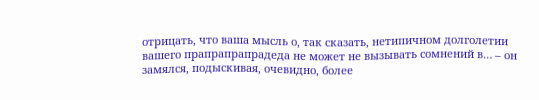отрицать, что ваша мысль о, так сказать, нетипичном долголетии вашего прапрапрапрадеда не может не вызывать сомнений в… – он замялся, подыскивая, очевидно, более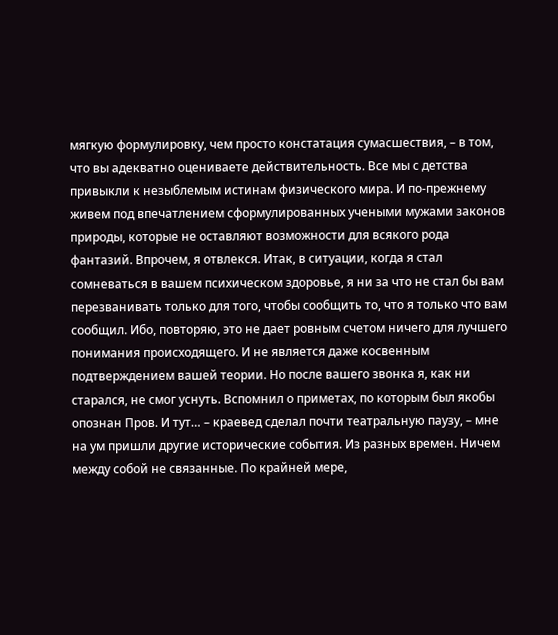мягкую формулировку, чем просто констатация сумасшествия, – в том, что вы адекватно оцениваете действительность. Все мы с детства привыкли к незыблемым истинам физического мира. И по-прежнему живем под впечатлением сформулированных учеными мужами законов природы, которые не оставляют возможности для всякого рода фантазий. Впрочем, я отвлекся. Итак, в ситуации, когда я стал сомневаться в вашем психическом здоровье, я ни за что не стал бы вам перезванивать только для того, чтобы сообщить то, что я только что вам сообщил. Ибо, повторяю, это не дает ровным счетом ничего для лучшего понимания происходящего. И не является даже косвенным подтверждением вашей теории. Но после вашего звонка я, как ни старался, не смог уснуть. Вспомнил о приметах, по которым был якобы опознан Пров. И тут… – краевед сделал почти театральную паузу, – мне на ум пришли другие исторические события. Из разных времен. Ничем между собой не связанные. По крайней мере,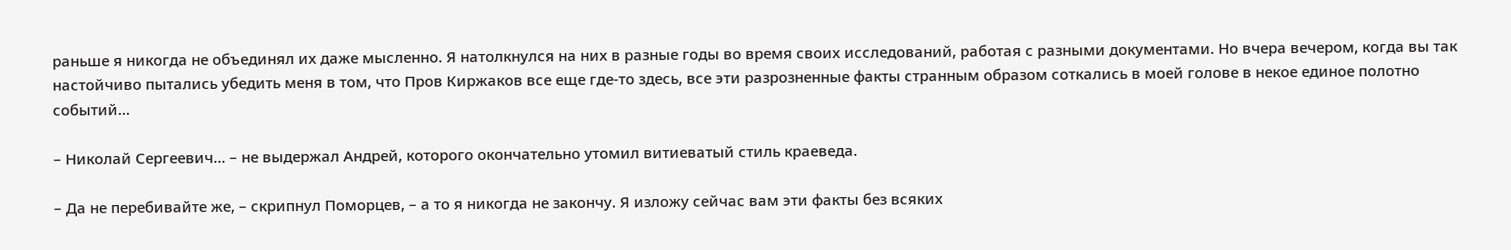раньше я никогда не объединял их даже мысленно. Я натолкнулся на них в разные годы во время своих исследований, работая с разными документами. Но вчера вечером, когда вы так настойчиво пытались убедить меня в том, что Пров Киржаков все еще где-то здесь, все эти разрозненные факты странным образом соткались в моей голове в некое единое полотно событий…

– Николай Сергеевич… – не выдержал Андрей, которого окончательно утомил витиеватый стиль краеведа.

– Да не перебивайте же, – скрипнул Поморцев, – а то я никогда не закончу. Я изложу сейчас вам эти факты без всяких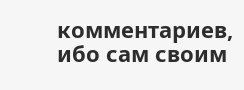комментариев, ибо сам своим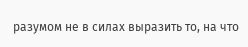разумом не в силах выразить то, на что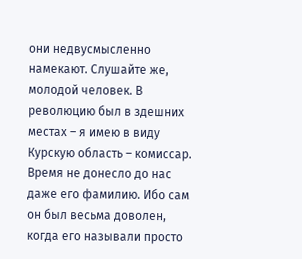они недвусмысленно намекают. Слушайте же, молодой человек. В революцию был в здешних местах – я имею в виду Курскую область – комиссар. Время не донесло до нас даже его фамилию. Ибо сам он был весьма доволен, когда его называли просто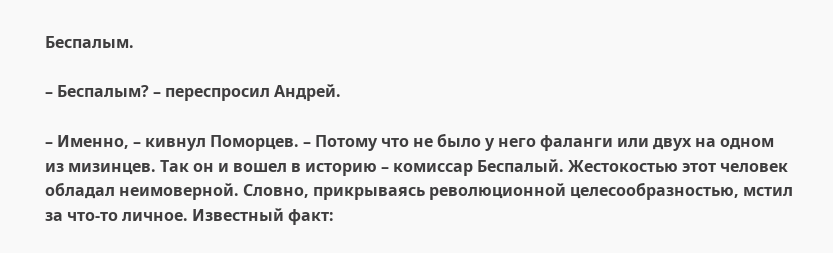Беспалым.

– Беспалым? – переспросил Андрей.

– Именно, – кивнул Поморцев. – Потому что не было у него фаланги или двух на одном из мизинцев. Так он и вошел в историю – комиссар Беспалый. Жестокостью этот человек обладал неимоверной. Словно, прикрываясь революционной целесообразностью, мстил за что-то личное. Известный факт: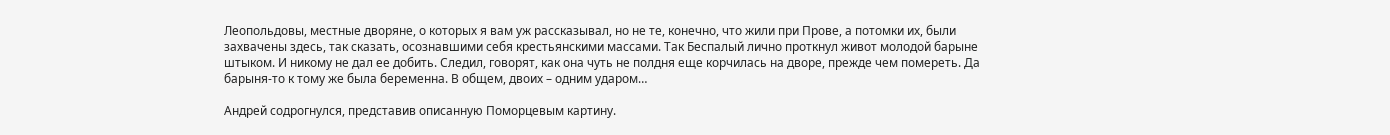Леопольдовы, местные дворяне, о которых я вам уж рассказывал, но не те, конечно, что жили при Прове, а потомки их, были захвачены здесь, так сказать, осознавшими себя крестьянскими массами. Так Беспалый лично проткнул живот молодой барыне штыком. И никому не дал ее добить. Следил, говорят, как она чуть не полдня еще корчилась на дворе, прежде чем помереть. Да барыня-то к тому же была беременна. В общем, двоих – одним ударом…

Андрей содрогнулся, представив описанную Поморцевым картину.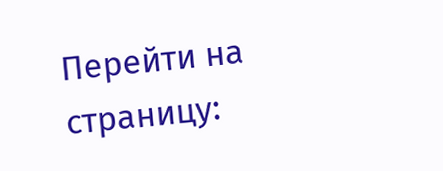Перейти на страницу: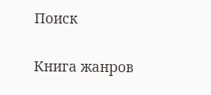Поиск

Книга жанров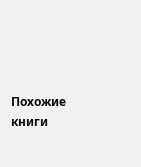Похожие книги